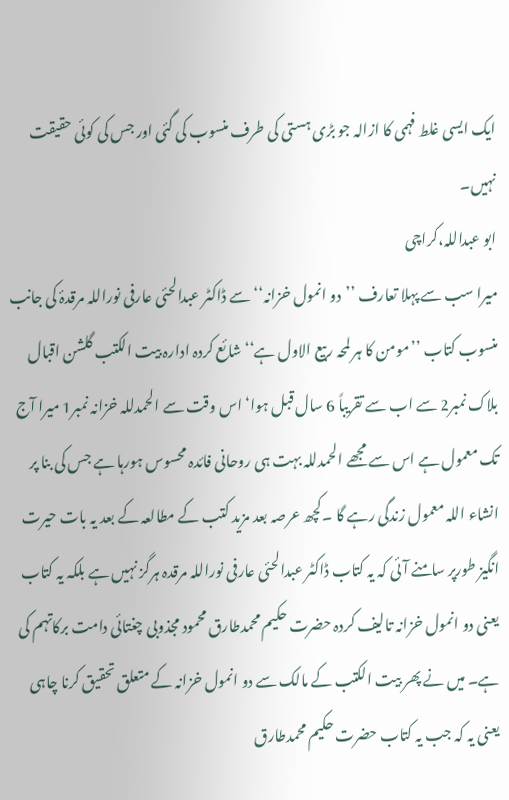ایک ایسی غلط فہمی کا ازالہ جو بڑی ہستی کی طرف منسوب کی گئی اور جس کی کوئی حقیقت نہیں۔
ابو عبداللہ،کراچی
میرا سب سے پہلا تعارف ’’دو انمول خزانہ‘‘ سے ڈاکٹر عبدالحئی عارفی نوراللہ مرقدۂ کی جانب منسوب کتاب ’’مومن کا ہر لمحہ ربیع الاول ہے‘‘ شائع کردہ ادارہ بیت الکتب گلشن اقبال بلاک نمبر2 سے اب سے تقریباً 6 سال قبل ہوا‘ اس وقت سے الحمدللہ خزانہ نمبر1 میرا آج تک معمول ہے اس سے مجھے الحمدللہ بہت ہی روحانی فائدہ محسوس ہورہا ہے جس کی بنا پر انشاء اللہ معمول زندگی رہے گا ۔کچھ عرصہ بعد مزید کتب کے مطالعہ کے بعد یہ بات حیرت انگیز طورپر سامنے آئی کہ یہ کتاب ڈاکٹر عبدالحئی عارفی نوراللہ مرقدہ ہرگز نہیں ہے بلکہ یہ کتاب یعنی دو انمول خزانہ تالیف کردہ حضرت حکیم محمدطارق محمود مجذوبی چغتائی دامت برکاتہم کی ہے۔ میں نے پھر بیت الکتب کے مالک سے دو انمول خزانہ کے متعلق تحقیق کرنا چاہی یعنی یہ کہ جب یہ کتاب حضرت حکیم محمدطارق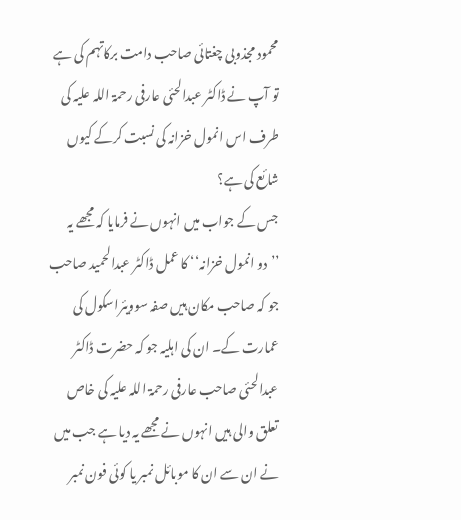محمود مجذوبی چغتائی صاحب دامت برکاتہم کی ہے تو آپ نے ڈاکٹر عبدالحئی عارفی رحمۃ اللہ علیہ کی طرف اس انمول خزانہ کی نسبت کرکے کیوں شائع کی ہے؟
جس کے جواب میں انہوں نے فرمایا کہ مجھے یہ ’’دو انمول خزانہ‘‘ کا عمل ڈاکٹر عبدالحمید صاحب جو کہ صاحب مکان ہیں صفہ سوویئراسکول کی عمارت کے۔ ان کی اہلیہ جو کہ حضرت ڈاکٹر عبدالحئی صاحب عارفی رحمۃ اللہ علیہ کی خاص تعلق والی ہیں انہوں نے مجھے یہ دیا ہے جب میں نے ان سے ان کا موبائل نمبر یا کوئی فون نمبر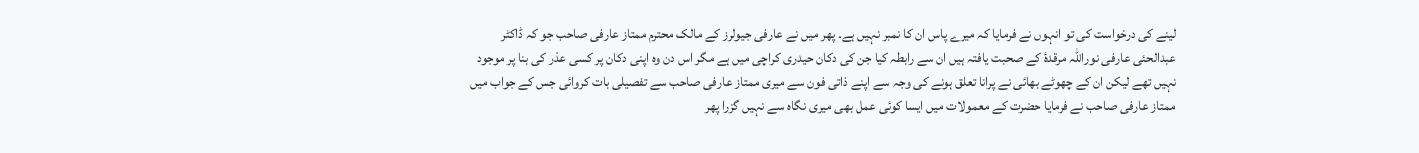لینے کی درخواست کی تو انہوں نے فرمایا کہ میرے پاس ان کا نمبر نہیں ہے۔ پھر میں نے عارفی جیولرز کے مالک محترم ممتاز عارفی صاحب جو کہ ڈاکٹر عبدالحئی عارفی نوراللہ مرقدۂ کے صحبت یافتہ ہیں ان سے رابطہ کیا جن کی دکان حیدری کراچی میں ہے مگر اس دن وہ اپنی دکان پر کسی عذر کی بنا پر موجود نہیں تھے لیکن ان کے چھوٹے بھائی نے پرانا تعلق ہونے کی وجہ سے اپنے ذاتی فون سے میری ممتاز عارفی صاحب سے تفصیلی بات کروائی جس کے جواب میں ممتاز عارفی صاحب نے فرمایا حضرت کے معمولات میں ایسا کوئی عمل بھی میری نگاہ سے نہیں گزرا پھر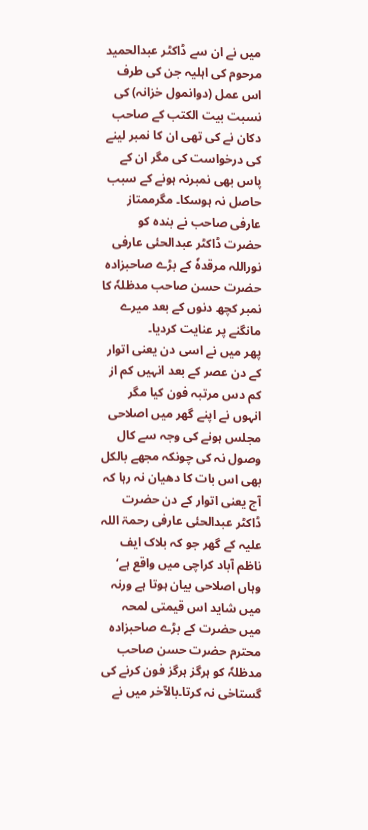میں نے ان سے ڈاکٹر عبدالحمید مرحوم کی اہلیہ جن کی طرف اس عمل (دوانمول خزانہ) کی نسبت بیت الکتب کے صاحب دکان نے کی تھی ان کا نمبر لینے کی درخواست کی مگر ان کے پاس بھی نمبرنہ ہونے کے سبب حاصل نہ ہوسکا۔ مگرممتاز عارفی صاحب نے بندہ کو حضرت ڈاکٹر عبدالحئی عارفی نوراللہ مرقدہٗ کے بڑے صاحبزادہ حضرت حسن صاحب مدظلہٗ کا نمبر کچھ دنوں کے بعد میرے مانگنے پر عنایت کردیا۔
پھر میں نے اسی دن یعنی اتوار کے دن عصر کے بعد انہیں کم از کم دس مرتبہ فون کیا مگر انہوں نے اپنے گھر میں اصلاحی مجلس ہونے کی وجہ سے کال وصول نہ کی چونکہ مجھے بالکل بھی اس بات کا دھیان نہ رہا کہ آج یعنی اتوار کے دن حضرت ڈاکٹر عبدالحئی عارفی رحمۃ اللہ علیہ کے گھر جو کہ بلاک ایف ناظم آباد کراچی میں واقع ہے‘ وہاں اصلاحی بیان ہوتا ہے ورنہ میں شاید اس قیمتی لمحہ میں حضرت کے بڑے صاحبزادہ محترم حضرت حسن صاحب مدظلہٗ کو ہرگز ہرگز فون کرنے کی گستاخی نہ کرتا۔بالآخر میں نے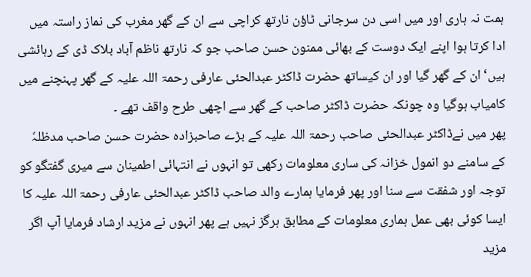ہمت نہ ہاری اور میں اسی دن سرجانی ٹاؤن نارتھ کراچی سے ان کے گھر مغرب کی نماز راستہ میں ادا کرتا ہوا اپنے ایک دوست کے بھائی ممنون حسن صاحب جو کہ نارتھ ناظم آباد بلاک ڈی کے رہائشی ہیں‘ ان کے گھر گیا اور ان کیساتھ حضرت ڈاکٹر عبدالحئی عارفی رحمۃ اللہ علیہ کے گھر پہنچنے میں کامیاب ہوگیا وہ چونکہ حضرت ڈاکٹر صاحب کے گھر سے اچھی طرح واقف تھے ۔
پھر میں نےڈاکٹر عبدالحئی صاحب رحمۃ اللہ علیہ کے بڑے صاحبزادہ حضرت حسن صاحب مدظلہٗ کے سامنے دو انمول خزانہ کی ساری معلومات رکھی تو انہوں نے انتہائی اطمینان سے میری گفتگو کو توجہ اور شفقت سے سنا اور پھر فرمایا ہمارے والد صاحب ڈاکٹر عبدالحئی عارفی رحمۃ اللہ علیہ کا ایسا کوئی بھی عمل ہماری معلومات کے مطابق ہرگز نہیں ہے پھر انہوں نے مزید ارشاد فرمایا آپ اگر مزید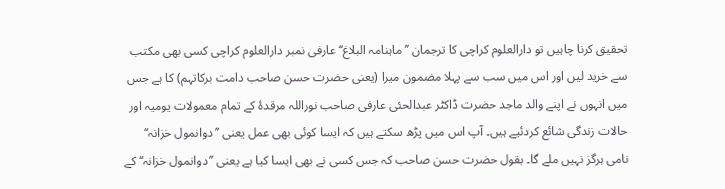تحقیق کرنا چاہیں تو دارالعلوم کراچی کا ترجمان ’’ماہنامہ البلاغ‘‘ عارفی نمبر دارالعلوم کراچی کسی بھی مکتب سے خرید لیں اور اس میں سب سے پہلا مضمون میرا (یعنی حضرت حسن صاحب دامت برکاتہم) کا ہے جس میں انہوں نے اپنے والد ماجد حضرت ڈاکٹر عبدالحئی عارفی صاحب نوراللہ مرقدۂ کے تمام معمولات یومیہ اور حالات زندگی شائع کردئیے ہیں۔ آپ اس میں پڑھ سکتے ہیں کہ ایسا کوئی بھی عمل یعنی ’’دوانمول خزانہ‘‘ نامی ہرگز نہیں ملے گا۔ بقول حضرت حسن صاحب کہ جس کسی نے بھی ایسا کیا ہے یعنی ’’دوانمول خزانہ‘‘ کے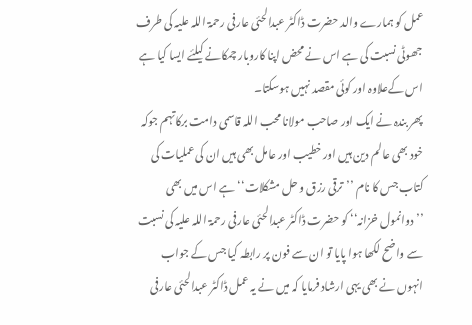عمل کو ہمارے والد حضرت ڈاکٹر عبدالحئی عارفی رحمۃ اللہ علیہ کی طرف جھوٹی نسبت کی ہے اس نے محض اپنا کاروبار چمکانے کیلئے ایسا کیا ہے اس کےعلاوہ اور کوئی مقصد نہیں ہوسکتا۔
پھر بندہ نے ایک اور صاحب مولانا محب اللہ قاسمی دامت برکاتہم جوکہ خود بھی عالم دین ہیں اور خطیب اور عامل بھی ہیں ان کی عملیات کی کتاب جس کا نام ’’ترقی رزق و حل مشکلات‘‘ ہے اس میں بھی ’’دوانمول خزانہ‘‘ کو حضرت ڈاکٹر عبدالحئی عارفی رحمۃ اللہ علیہ کی نسبت سے واضح لکھا ہوا پایا تو ان سے فون پر رابطہ کیا جس کے جواب انہوں نے بھی یہی ارشاد فرمایا کہ میں نے یہ عمل ڈاکٹر عبدالحئی عارفی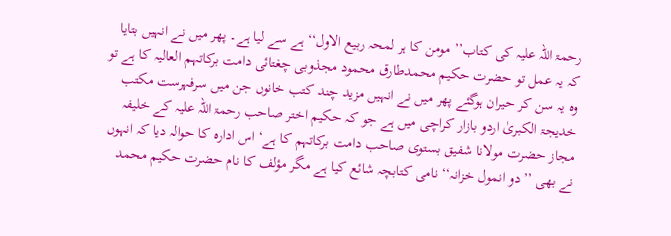رحمۃ اللہ علیہ کی کتاب’’ مومن کا ہر لمحہ ربیع الاول‘‘ ہے سے لیا ہے۔ پھر میں نے انہیں بتایا کہ یہ عمل تو حضرت حکیم محمدطارق محمود مجذوبی چغتائی دامت برکاتہم العالیہ کا ہے تو وہ یہ سن کر حیران ہوگئے پھر میں نے انہیں مزید چند کتب خانوں جن میں سرفہرست مکتب خدیجۃ الکبریٰ اردو بازار کراچی میں ہے جو کہ حکیم اختر صاحب رحمۃ اللہ علیہ کے خلیفہ مجاز حضرت مولانا شفیق بستوی صاحب دامت برکاتہم کا ہے‘ اس ادارہ کا حوالہ دیا کہ انہوں نے بھی ’’دو انمول خزانہ‘‘ نامی کتابچہ شائع کیا ہے مگر مؤلف کا نام حضرت حکیم محمد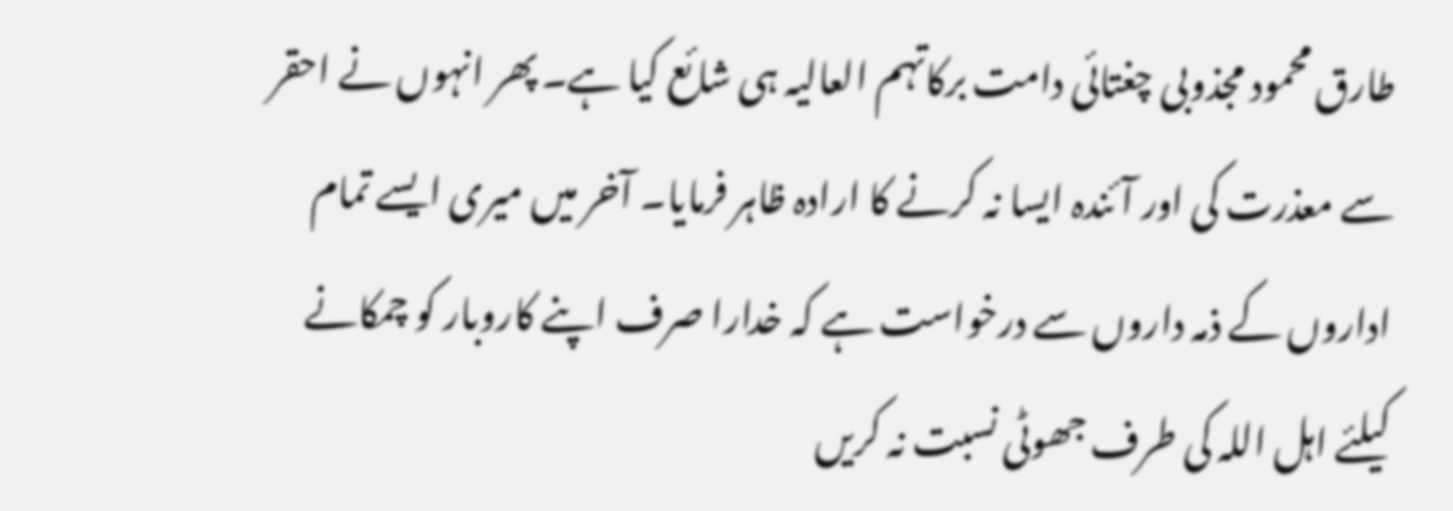طارق محمود مجذوبی چغتائی دامت برکاتہم العالیہ ہی شائع کیا ہے۔ پھر انہوں نے احقر سے معذرت کی اور آئندہ ایسا نہ کرنے کا ارادہ ظاہر فرمایا۔ آخر میں میری ایسے تمام اداروں کے ذمہ داروں سے درخواست ہے کہ خدارا صرف اپنے کاروبار کو چمکانے کیلئے اہل اللہ کی طرف جھوٹی نسبت نہ کریں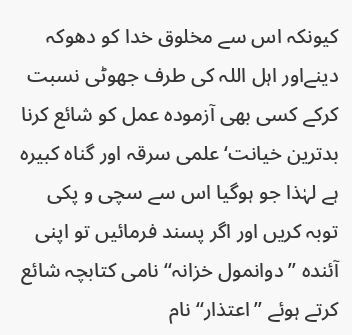کیونکہ اس سے مخلوق خدا کو دھوکہ دینےاور اہل اللہ کی طرف جھوٹی نسبت کرکے کسی بھی آزمودہ عمل کو شائع کرنا بدترین خیانت‘ علمی سرقہ اور گناہ کبیرہ ہے لہٰذا جو ہوگیا اس سے سچی و پکی توبہ کریں اور اگر پسند فرمائیں تو اپنی آئندہ ’’دوانمول خزانہ‘‘ نامی کتابچہ شائع کرتے ہوئے ’’اعتذار‘‘ نام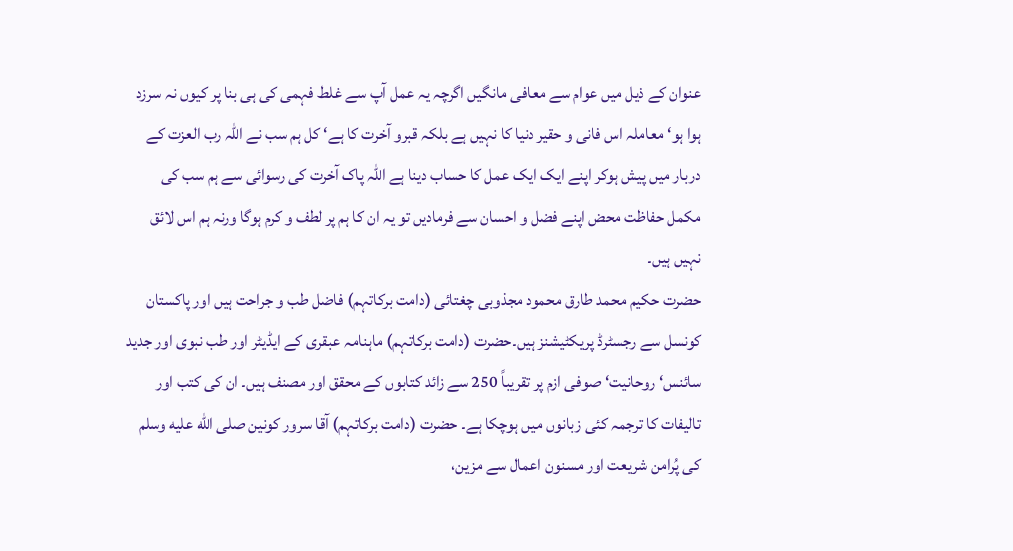عنوان کے ذیل میں عوام سے معافی مانگیں اگرچہ یہ عمل آپ سے غلط فہمی کی ہی بنا پر کیوں نہ سرزد ہوا ہو‘ معاملہ اس فانی و حقیر دنیا کا نہیں ہے بلکہ قبرو آخرت کا ہے‘ کل ہم سب نے اللہ رب العزت کے دربار میں پیش ہوکر اپنے ایک ایک عمل کا حساب دینا ہے اللہ پاک آخرت کی رسوائی سے ہم سب کی مکمل حفاظت محض اپنے فضل و احسان سے فرمادیں تو یہ ان کا ہم پر لطف و کرم ہوگا ورنہ ہم اس لائق نہیں ہیں۔
حضرت حکیم محمد طارق محمود مجذوبی چغتائی (دامت برکاتہم) فاضل طب و جراحت ہیں اور پاکستان کونسل سے رجسٹرڈ پریکٹیشنز ہیں۔حضرت (دامت برکاتہم) ماہنامہ عبقری کے ایڈیٹر اور طب نبوی اور جدید سائنس‘ روحانیت‘ صوفی ازم پر تقریباً 250 سے زائد کتابوں کے محقق اور مصنف ہیں۔ ان کی کتب اور تالیفات کا ترجمہ کئی زبانوں میں ہوچکا ہے۔ حضرت (دامت برکاتہم) آقا سرور کونین صلى الله عليه وسلم کی پُرامن شریعت اور مسنون اعمال سے مزین،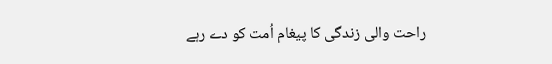راحت والی زندگی کا پیغام اُمت کو دے رہے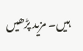ہیں۔ مزید پڑھیں